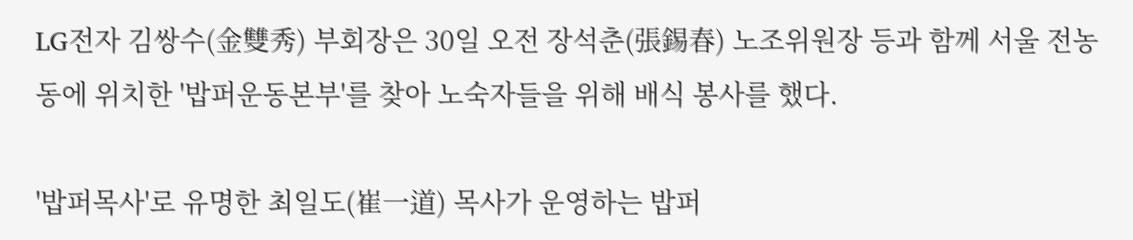LG전자 김쌍수(金雙秀) 부회장은 30일 오전 장석춘(張錫春) 노조위원장 등과 함께 서울 전농동에 위치한 '밥퍼운동본부'를 찾아 노숙자들을 위해 배식 봉사를 했다.

'밥퍼목사'로 유명한 최일도(崔一道) 목사가 운영하는 밥퍼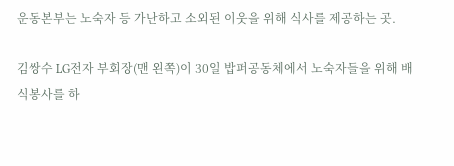운동본부는 노숙자 등 가난하고 소외된 이웃을 위해 식사를 제공하는 곳.

김쌍수 LG전자 부회장(맨 왼쪽)이 30일 밥퍼공동체에서 노숙자들을 위해 배식봉사를 하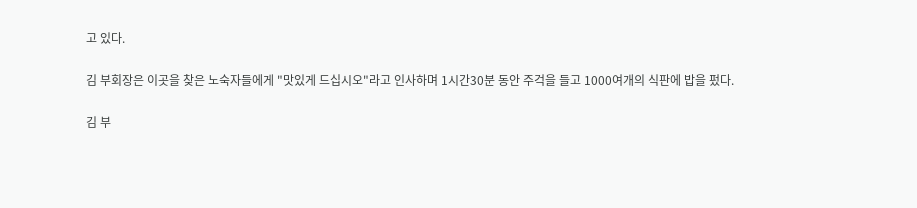고 있다.

김 부회장은 이곳을 찾은 노숙자들에게 "맛있게 드십시오"라고 인사하며 1시간30분 동안 주걱을 들고 1000여개의 식판에 밥을 펐다.

김 부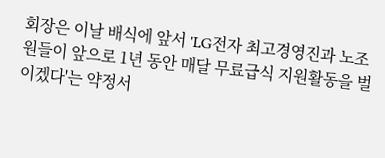회장은 이날 배식에 앞서 'LG전자 최고경영진과 노조원들이 앞으로 1년 동안 매달 무료급식 지원활동을 벌이겠다'는 약정서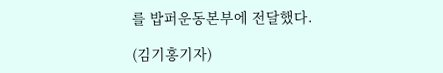를 밥퍼운동본부에 전달했다.

(김기홍기자)